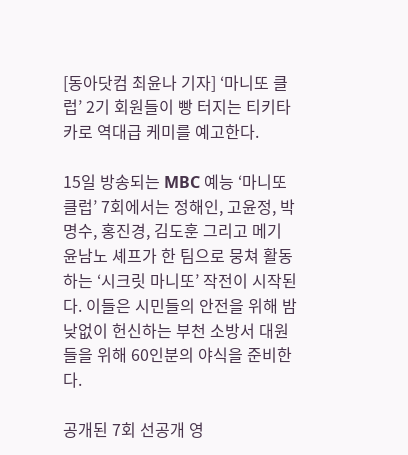[동아닷컴 최윤나 기자] ‘마니또 클럽’ 2기 회원들이 빵 터지는 티키타카로 역대급 케미를 예고한다.

15일 방송되는 MBC 예능 ‘마니또 클럽’ 7회에서는 정해인, 고윤정, 박명수, 홍진경, 김도훈 그리고 메기 윤남노 셰프가 한 팀으로 뭉쳐 활동하는 ‘시크릿 마니또’ 작전이 시작된다. 이들은 시민들의 안전을 위해 밤낮없이 헌신하는 부천 소방서 대원들을 위해 60인분의 야식을 준비한다.

공개된 7회 선공개 영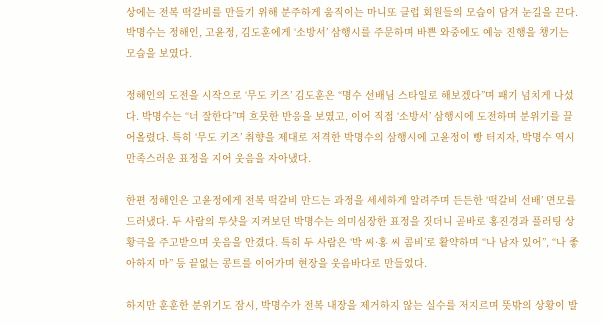상에는 전복 떡갈비를 만들기 위해 분주하게 움직이는 마니또 클럽 회원들의 모습이 담겨 눈길을 끈다. 박명수는 정해인, 고윤정, 김도훈에게 ‘소방서’ 삼행시를 주문하며 바쁜 와중에도 예능 진행을 챙기는 모습을 보였다.

정해인의 도전을 시작으로 ‘무도 키즈’ 김도훈은 “명수 선배님 스타일로 해보겠다”며 패기 넘치게 나섰다. 박명수는 “너 잘한다”며 흐뭇한 반응을 보였고, 이어 직접 ‘소방서’ 삼행시에 도전하며 분위기를 끌어올렸다. 특히 ‘무도 키즈’ 취향을 제대로 저격한 박명수의 삼행시에 고윤정이 빵 터지자, 박명수 역시 만족스러운 표정을 지어 웃음을 자아냈다.

한편 정해인은 고윤정에게 전복 떡갈비 만드는 과정을 세세하게 알려주며 든든한 ‘떡갈비 선배’ 면모를 드러냈다. 두 사람의 투샷을 지켜보던 박명수는 의미심장한 표정을 짓더니 곧바로 홍진경과 플러팅 상황극을 주고받으며 웃음을 안겼다. 특히 두 사람은 ‘박 씨·홍 씨 콤비’로 활약하며 “나 남자 있어”, “나 좋아하지 마” 등 끝없는 콩트를 이어가며 현장을 웃음바다로 만들었다.

하지만 훈훈한 분위기도 잠시, 박명수가 전복 내장을 제거하지 않는 실수를 저지르며 뜻밖의 상황이 발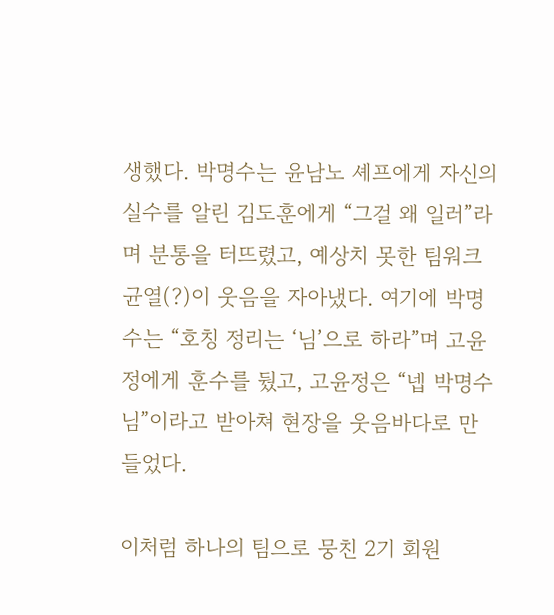생했다. 박명수는 윤남노 셰프에게 자신의 실수를 알린 김도훈에게 “그걸 왜 일러”라며 분통을 터뜨렸고, 예상치 못한 팀워크 균열(?)이 웃음을 자아냈다. 여기에 박명수는 “호칭 정리는 ‘님’으로 하라”며 고윤정에게 훈수를 뒀고, 고윤정은 “넵 박명수님”이라고 받아쳐 현장을 웃음바다로 만들었다.

이처럼 하나의 팀으로 뭉친 2기 회원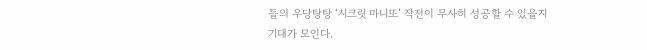들의 우당탕탕 ‘시크릿 마니또’ 작전이 무사히 성공할 수 있을지 기대가 모인다.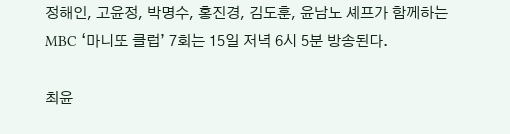정해인, 고윤정, 박명수, 홍진경, 김도훈, 윤남노 셰프가 함께하는 MBC ‘마니또 클럽’ 7회는 15일 저녁 6시 5분 방송된다.

최윤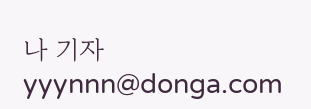나 기자 yyynnn@donga.com